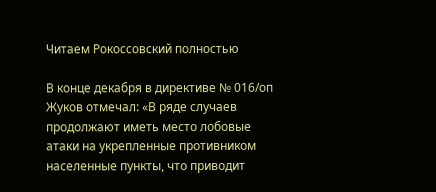Читаем Рокоссовский полностью

В конце декабря в директиве № 016/оп Жуков отмечал: «В ряде случаев продолжают иметь место лобовые атаки на укрепленные противником населенные пункты, что приводит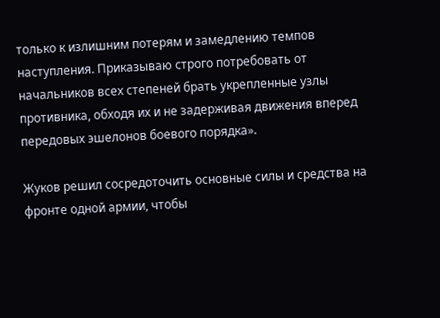только к излишним потерям и замедлению темпов наступления. Приказываю строго потребовать от начальников всех степеней брать укрепленные узлы противника, обходя их и не задерживая движения вперед передовых эшелонов боевого порядка».

Жуков решил сосредоточить основные силы и средства на фронте одной армии, чтобы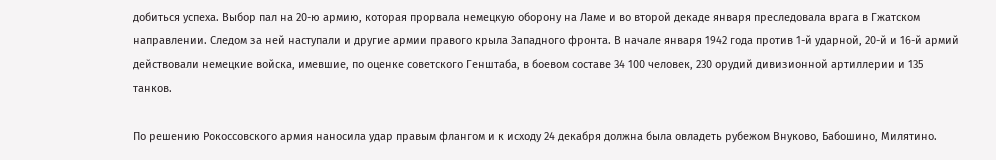добиться успеха. Выбор пал на 20-ю армию, которая прорвала немецкую оборону на Ламе и во второй декаде января преследовала врага в Гжатском направлении. Следом за ней наступали и другие армии правого крыла Западного фронта. В начале января 1942 года против 1-й ударной, 20-й и 16-й армий действовали немецкие войска, имевшие, по оценке советского Генштаба, в боевом составе 34 100 человек, 230 орудий дивизионной артиллерии и 135 танков.

По решению Рокоссовского армия наносила удар правым флангом и к исходу 24 декабря должна была овладеть рубежом Внуково, Бабошино, Милятино.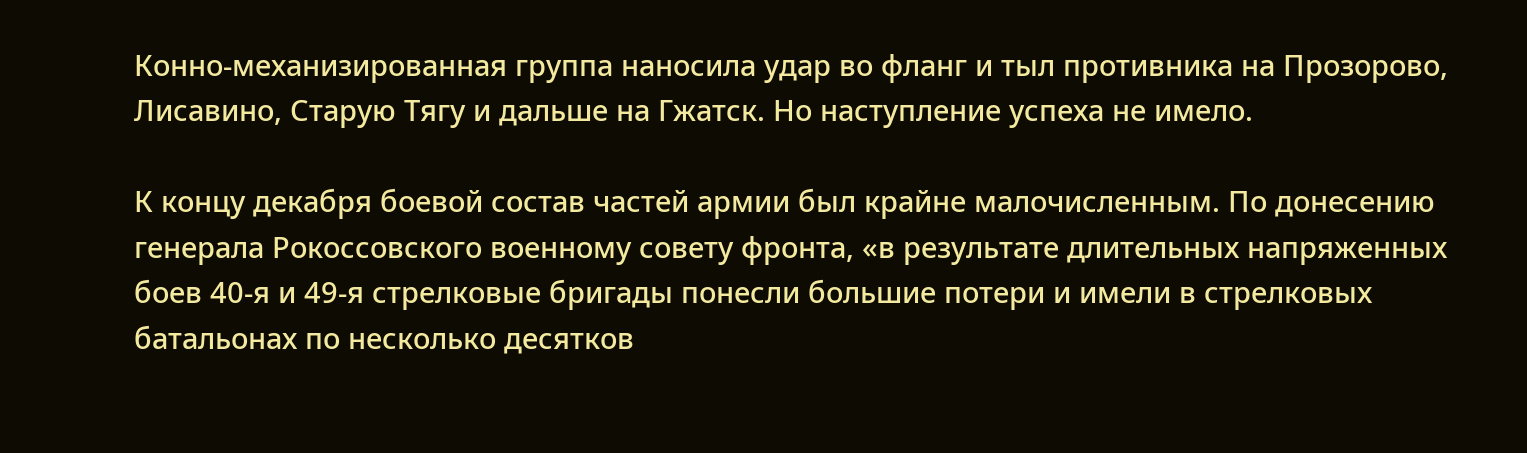Конно-механизированная группа наносила удар во фланг и тыл противника на Прозорово, Лисавино, Старую Тягу и дальше на Гжатск. Но наступление успеха не имело.

К концу декабря боевой состав частей армии был крайне малочисленным. По донесению генерала Рокоссовского военному совету фронта, «в результате длительных напряженных боев 40-я и 49-я стрелковые бригады понесли большие потери и имели в стрелковых батальонах по несколько десятков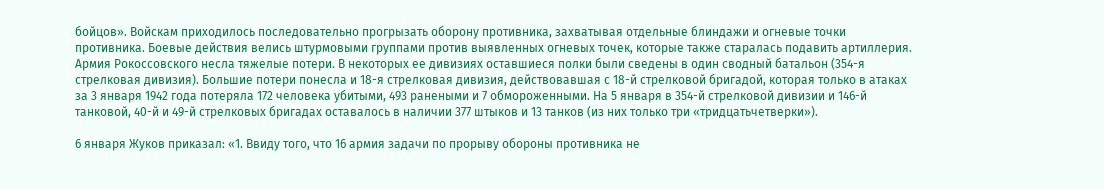бойцов». Войскам приходилось последовательно прогрызать оборону противника, захватывая отдельные блиндажи и огневые точки противника. Боевые действия велись штурмовыми группами против выявленных огневых точек, которые также старалась подавить артиллерия. Армия Рокоссовского несла тяжелые потери. В некоторых ее дивизиях оставшиеся полки были сведены в один сводный батальон (354-я стрелковая дивизия). Большие потери понесла и 18-я стрелковая дивизия, действовавшая с 18-й стрелковой бригадой, которая только в атаках за 3 января 1942 года потеряла 172 человека убитыми, 493 ранеными и 7 обмороженными. На 5 января в 354-й стрелковой дивизии и 146-й танковой, 40-й и 49-й стрелковых бригадах оставалось в наличии 377 штыков и 13 танков (из них только три «тридцатьчетверки»).

6 января Жуков приказал: «1. Ввиду того, что 16 армия задачи по прорыву обороны противника не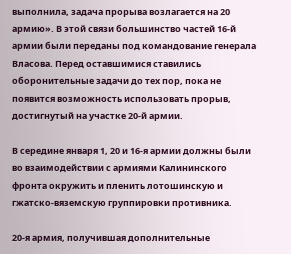выполнила, задача прорыва возлагается на 20 армию». В этой связи большинство частей 16-й армии были переданы под командование генерала Власова. Перед оставшимися ставились оборонительные задачи до тех пор, пока не появится возможность использовать прорыв, достигнутый на участке 20-й армии.

В середине января 1, 20 и 16-я армии должны были во взаимодействии с армиями Калининского фронта окружить и пленить лотошинскую и гжатско-вяземскую группировки противника.

20-я армия, получившая дополнительные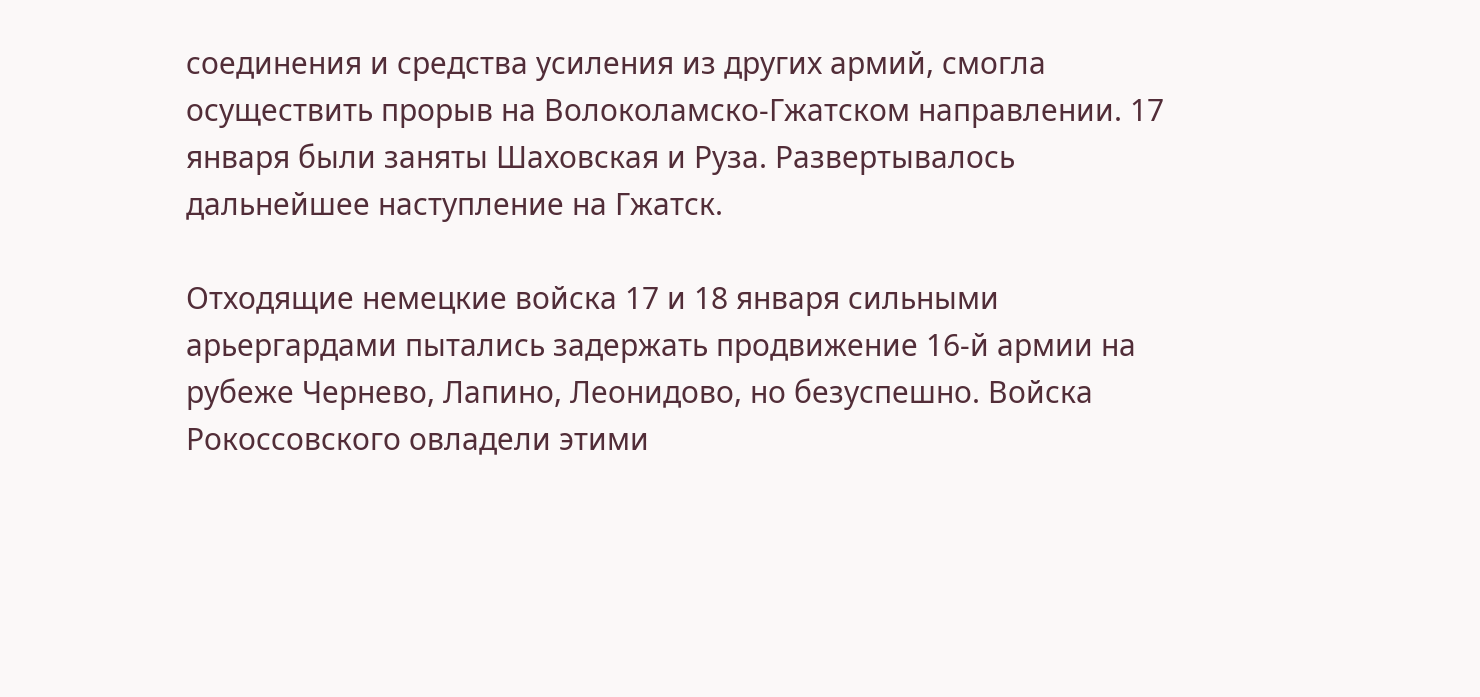соединения и средства усиления из других армий, смогла осуществить прорыв на Волоколамско-Гжатском направлении. 17 января были заняты Шаховская и Руза. Развертывалось дальнейшее наступление на Гжатск.

Отходящие немецкие войска 17 и 18 января сильными арьергардами пытались задержать продвижение 16-й армии на рубеже Чернево, Лапино, Леонидово, но безуспешно. Войска Рокоссовского овладели этими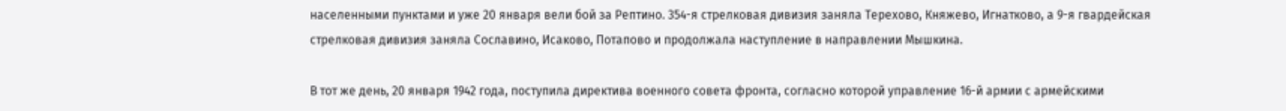населенными пунктами и уже 20 января вели бой за Рептино. 354-я стрелковая дивизия заняла Терехово, Княжево, Игнатково, а 9-я гвардейская стрелковая дивизия заняла Сославино, Исаково, Потапово и продолжала наступление в направлении Мышкина.

В тот же день, 20 января 1942 года, поступила директива военного совета фронта, согласно которой управление 16-й армии с армейскими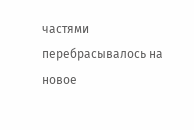частями перебрасывалось на новое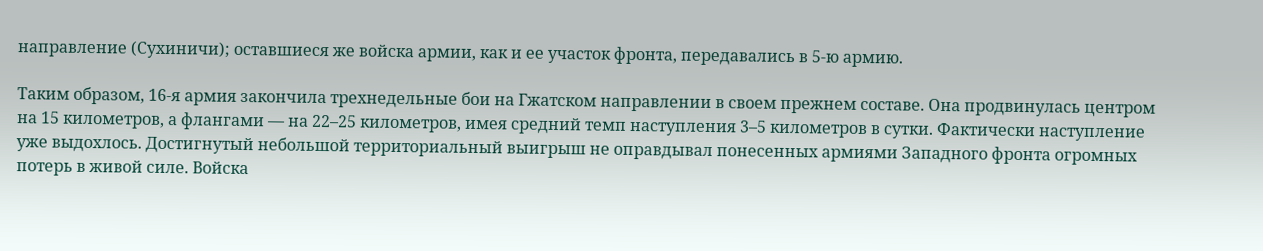направление (Сухиничи); оставшиеся же войска армии, как и ее участок фронта, передавались в 5-ю армию.

Таким образом, 16-я армия закончила трехнедельные бои на Гжатском направлении в своем прежнем составе. Она продвинулась центром на 15 километров, а флангами — на 22–25 километров, имея средний темп наступления 3–5 километров в сутки. Фактически наступление уже выдохлось. Достигнутый небольшой территориальный выигрыш не оправдывал понесенных армиями Западного фронта огромных потерь в живой силе. Войска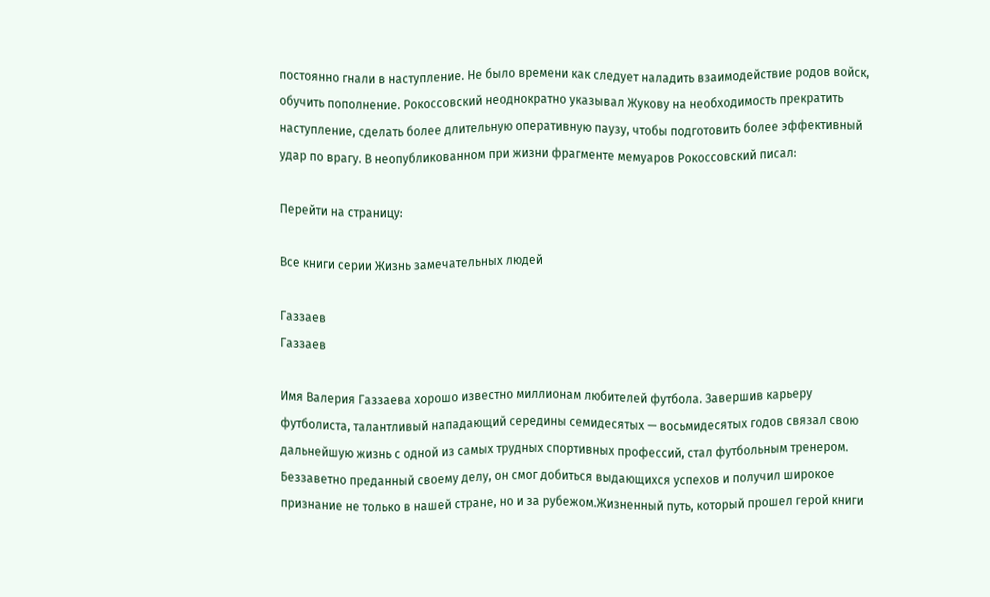постоянно гнали в наступление. Не было времени как следует наладить взаимодействие родов войск, обучить пополнение. Рокоссовский неоднократно указывал Жукову на необходимость прекратить наступление, сделать более длительную оперативную паузу, чтобы подготовить более эффективный удар по врагу. В неопубликованном при жизни фрагменте мемуаров Рокоссовский писал:

Перейти на страницу:

Все книги серии Жизнь замечательных людей

Газзаев
Газзаев

Имя Валерия Газзаева хорошо известно миллионам любителей футбола. Завершив карьеру футболиста, талантливый нападающий середины семидесятых — восьмидесятых годов связал свою дальнейшую жизнь с одной из самых трудных спортивных профессий, стал футбольным тренером. Беззаветно преданный своему делу, он смог добиться выдающихся успехов и получил широкое признание не только в нашей стране, но и за рубежом.Жизненный путь, который прошел герой книги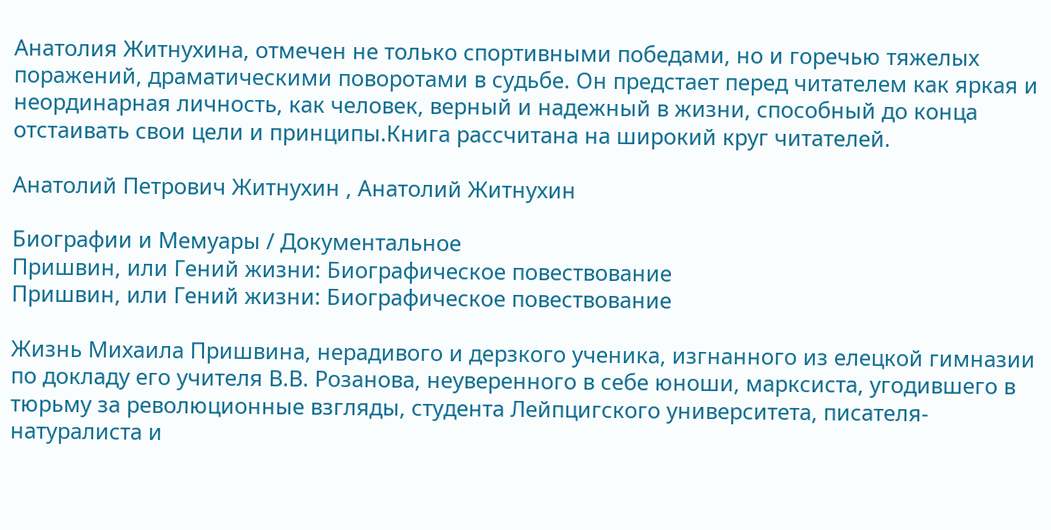Анатолия Житнухина, отмечен не только спортивными победами, но и горечью тяжелых поражений, драматическими поворотами в судьбе. Он предстает перед читателем как яркая и неординарная личность, как человек, верный и надежный в жизни, способный до конца отстаивать свои цели и принципы.Книга рассчитана на широкий круг читателей.

Анатолий Петрович Житнухин , Анатолий Житнухин

Биографии и Мемуары / Документальное
Пришвин, или Гений жизни: Биографическое повествование
Пришвин, или Гений жизни: Биографическое повествование

Жизнь Михаила Пришвина, нерадивого и дерзкого ученика, изгнанного из елецкой гимназии по докладу его учителя В.В. Розанова, неуверенного в себе юноши, марксиста, угодившего в тюрьму за революционные взгляды, студента Лейпцигского университета, писателя-натуралиста и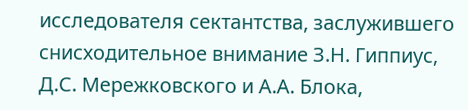исследователя сектантства, заслужившего снисходительное внимание З.Н. Гиппиус, Д.С. Мережковского и А.А. Блока,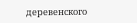деревенского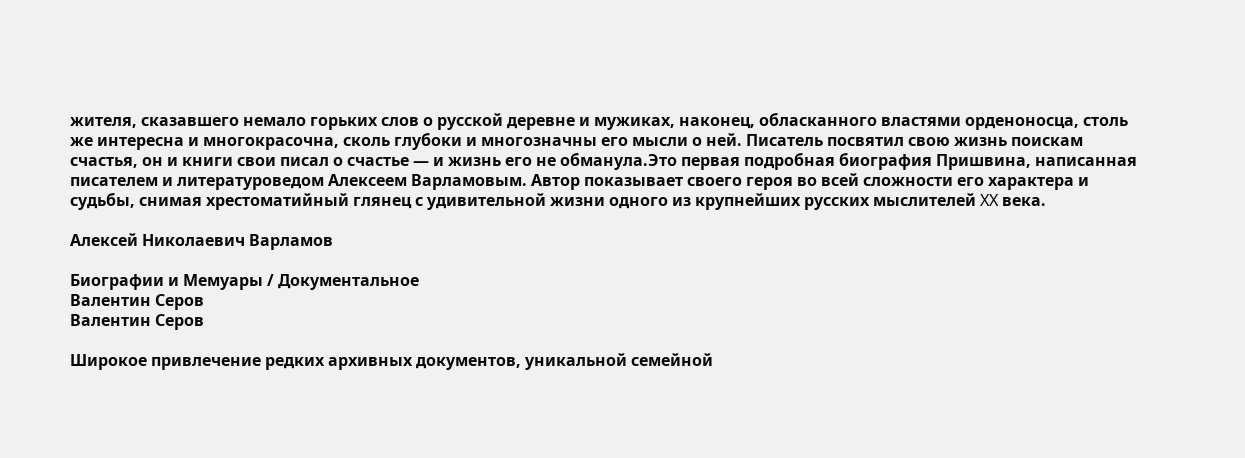жителя, сказавшего немало горьких слов о русской деревне и мужиках, наконец, обласканного властями орденоносца, столь же интересна и многокрасочна, сколь глубоки и многозначны его мысли о ней. Писатель посвятил свою жизнь поискам счастья, он и книги свои писал о счастье — и жизнь его не обманула.Это первая подробная биография Пришвина, написанная писателем и литературоведом Алексеем Варламовым. Автор показывает своего героя во всей сложности его характера и судьбы, снимая хрестоматийный глянец с удивительной жизни одного из крупнейших русских мыслителей XX века.

Алексей Николаевич Варламов

Биографии и Мемуары / Документальное
Валентин Серов
Валентин Серов

Широкое привлечение редких архивных документов, уникальной семейной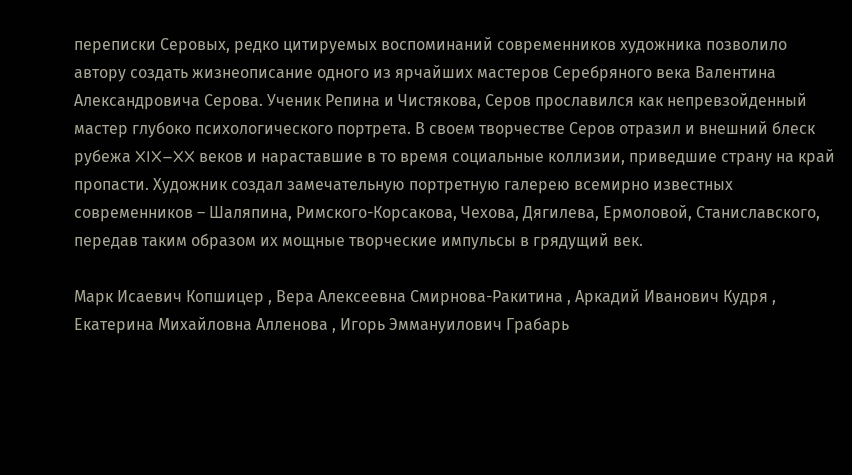переписки Серовых, редко цитируемых воспоминаний современников художника позволило автору создать жизнеописание одного из ярчайших мастеров Серебряного века Валентина Александровича Серова. Ученик Репина и Чистякова, Серов прославился как непревзойденный мастер глубоко психологического портрета. В своем творчестве Серов отразил и внешний блеск рубежа XIX–XX веков и нараставшие в то время социальные коллизии, приведшие страну на край пропасти. Художник создал замечательную портретную галерею всемирно известных современников – Шаляпина, Римского-Корсакова, Чехова, Дягилева, Ермоловой, Станиславского, передав таким образом их мощные творческие импульсы в грядущий век.

Марк Исаевич Копшицер , Вера Алексеевна Смирнова-Ракитина , Аркадий Иванович Кудря , Екатерина Михайловна Алленова , Игорь Эммануилович Грабарь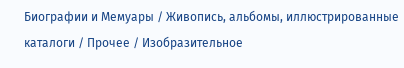Биографии и Мемуары / Живопись, альбомы, иллюстрированные каталоги / Прочее / Изобразительное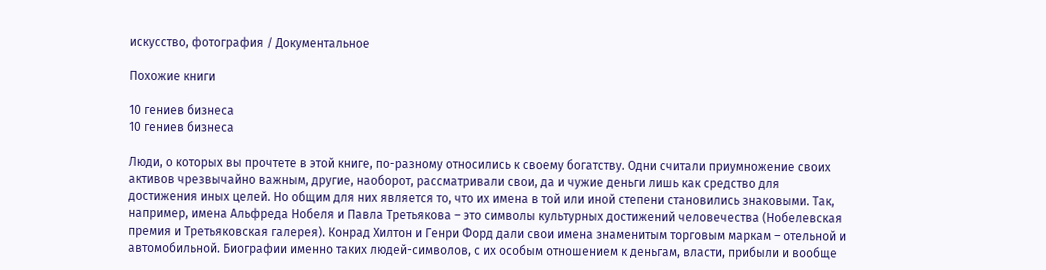искусство, фотография / Документальное

Похожие книги

10 гениев бизнеса
10 гениев бизнеса

Люди, о которых вы прочтете в этой книге, по-разному относились к своему богатству. Одни считали приумножение своих активов чрезвычайно важным, другие, наоборот, рассматривали свои, да и чужие деньги лишь как средство для достижения иных целей. Но общим для них является то, что их имена в той или иной степени становились знаковыми. Так, например, имена Альфреда Нобеля и Павла Третьякова – это символы культурных достижений человечества (Нобелевская премия и Третьяковская галерея). Конрад Хилтон и Генри Форд дали свои имена знаменитым торговым маркам – отельной и автомобильной. Биографии именно таких людей-символов, с их особым отношением к деньгам, власти, прибыли и вообще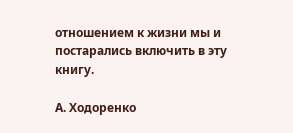отношением к жизни мы и постарались включить в эту книгу.

А. Ходоренко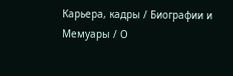Карьера, кадры / Биографии и Мемуары / О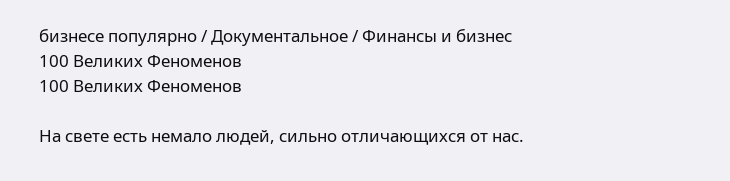бизнесе популярно / Документальное / Финансы и бизнес
100 Великих Феноменов
100 Великих Феноменов

На свете есть немало людей, сильно отличающихся от нас.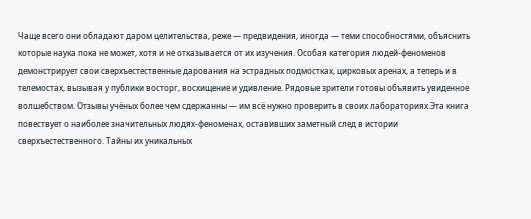Чаще всего они обладают даром целительства, реже — предвидения, иногда — теми способностями, объяснить которые наука пока не может, хотя и не отказывается от их изучения. Особая категория людей-феноменов демонстрирует свои сверхъестественные дарования на эстрадных подмостках, цирковых аренах, а теперь и в телемостах, вызывая у публики восторг, восхищение и удивление. Рядовые зрители готовы объявить увиденное волшебством. Отзывы учёных более чем сдержанны — им всё нужно проверить в своих лабораториях.Эта книга повествует о наиболее значительных людях-феноменах, оставивших заметный след в истории сверхъестественного. Тайны их уникальных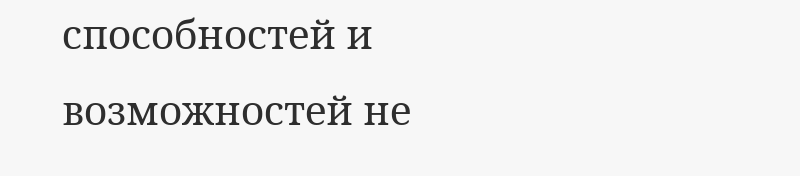способностей и возможностей не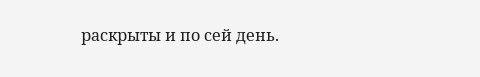раскрыты и по сей день.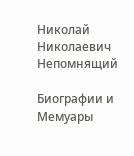Николай Николаевич Непомнящий

Биографии и Мемуары